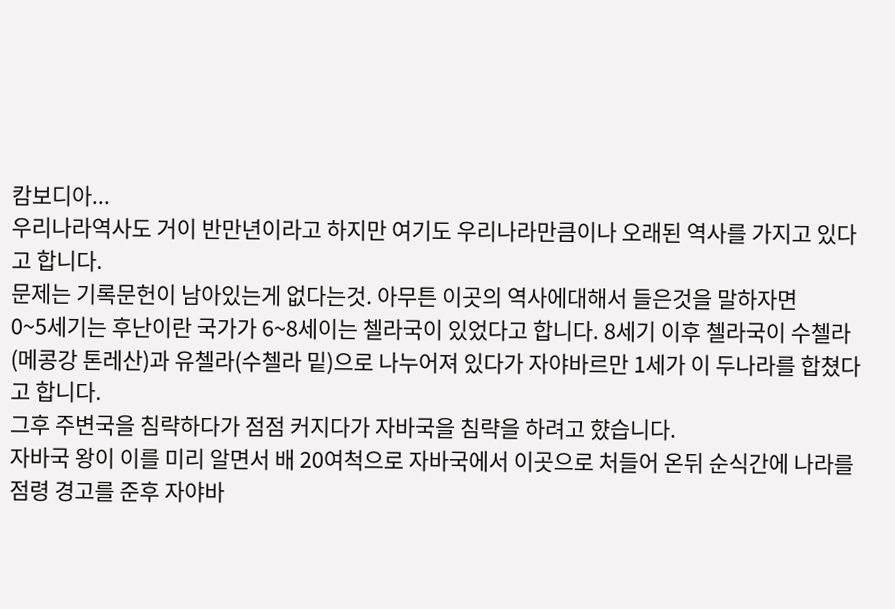캄보디아...
우리나라역사도 거이 반만년이라고 하지만 여기도 우리나라만큼이나 오래된 역사를 가지고 있다고 합니다.
문제는 기록문헌이 남아있는게 없다는것. 아무튼 이곳의 역사에대해서 들은것을 말하자면
0~5세기는 후난이란 국가가 6~8세이는 첼라국이 있었다고 합니다. 8세기 이후 첼라국이 수첼라(메콩강 톤레산)과 유첼라(수첼라 밑)으로 나누어져 있다가 자야바르만 1세가 이 두나라를 합쳤다고 합니다.
그후 주변국을 침략하다가 점점 커지다가 자바국을 침략을 하려고 햤습니다.
자바국 왕이 이를 미리 알면서 배 20여척으로 자바국에서 이곳으로 처들어 온뒤 순식간에 나라를 점령 경고를 준후 자야바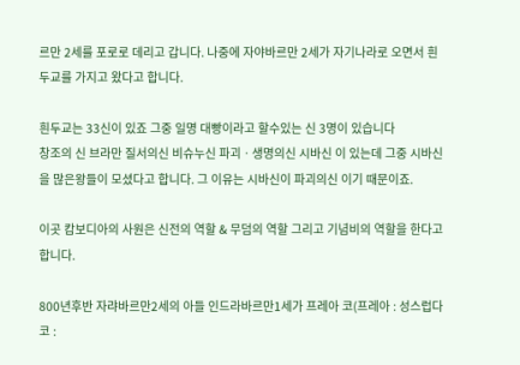르만 2세를 포로로 데리고 갑니다. 나중에 자야바르만 2세가 자기나라로 오면서 흰두교를 가지고 왔다고 합니다.

흰두교는 33신이 있죠 그중 일명 대빵이라고 할수있는 신 3명이 있습니다
창조의 신 브라만 질서의신 비슈누신 파괴ㆍ생명의신 시바신 이 있는데 그중 시바신을 많은왕들이 모셨다고 합니다. 그 이유는 시바신이 파괴의신 이기 때문이죠.

이곳 캄보디아의 사원은 신전의 역할 & 무덤의 역할 그리고 기념비의 역할을 한다고 합니다.

800년후반 자랴바르만2세의 아들 인드라바르만1세가 프레아 코(프레아 : 성스럽다 코 :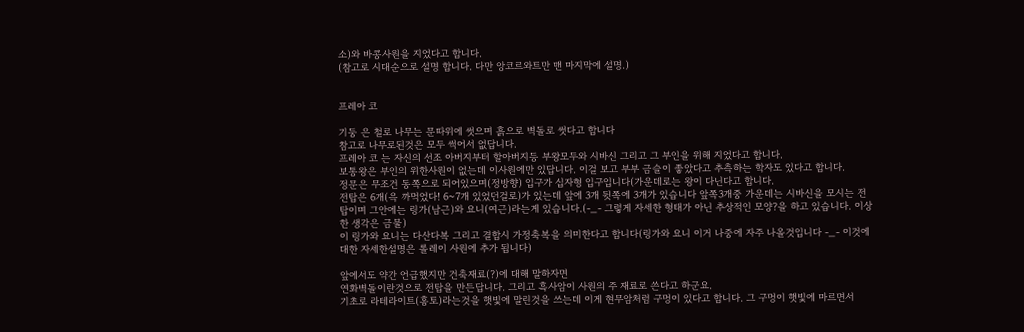소)와 바콩사원을 지었다고 합니다.
(참고로 시대순으로 설명 합니다. 다만 앙코르와트만 맨 마지막에 설명.)


프레아 코

기둥 은 철로 나무는 문따위에 썻으며 흙으로 벽돌로 썻다고 합니다
참고로 나무로된것은 모두 썩어서 없답니다.
프레아 코 는 자신의 선조 아버지부터 할아버지등 부왕모두와 시바신 그리고 그 부인을 위해 지었다고 합니다.
보통왕은 부인의 위한사원이 없는데 이사원에만 있답니다. 이걸 보고 부부 금슬이 좋았다고 추측하는 학자도 있다고 합니다.
정문은 무조건 동쪽으로 되어있으며(정방향) 입구가 십자형 입구입니다(가운데로는 왕이 다닌다고 합니다.
전탑은 6개(윽 까먹었다! 6~7개 있었던걸로)가 있는데 앞에 3개 뒷쪽에 3개가 있습니다 앞쪽3개중 가운데는 시바신을 모시는 전탑이며 그안에는 링가(남근)와 요니(여근)라는게 있습니다.(-_- 그렇게 자세한 형태가 아닌 추상적인 모양?을 하고 있습니다. 이상한 생각은 금물)
이 링가와 요니는 다산다복 그리고 결합시 가정축복을 의미한다고 합니다(링가와 요니 이거 나중에 자주 나올것입니다 -_- 이것에 대한 자세한설명은 롤레이 사원에 추가 됩니다)

앞에서도 약간 언급했지만 건축재료(?)에 대해 말하자면
연화벽돌이란것으로 전탑을 만든답니다. 그리고 흑사암이 사원의 주 재료로 쓴다고 하군요.
기초로 라테라이트(홍토)라는것을 햇빛에 말린것을 쓰는데 이게 현무암처럼 구멍이 있다고 합니다. 그 구멍이 햇빛에 마르면서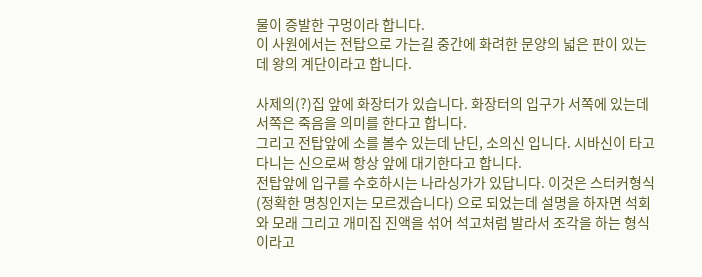물이 증발한 구멍이라 합니다.
이 사원에서는 전탑으로 가는길 중간에 화려한 문양의 넓은 판이 있는데 왕의 계단이라고 합니다.

사제의(?)집 앞에 화장터가 있습니다. 화장터의 입구가 서쪽에 있는데 서쪽은 죽음을 의미를 한다고 합니다.
그리고 전탑앞에 소를 볼수 있는데 난딘, 소의신 입니다. 시바신이 타고다니는 신으로써 항상 앞에 대기한다고 합니다.
전탑앞에 입구를 수호하시는 나라싱가가 있답니다. 이것은 스터커형식(정확한 명칭인지는 모르겠습니다) 으로 되었는데 설명을 하자면 석회와 모래 그리고 개미집 진액을 섞어 석고처럼 발라서 조각을 하는 형식이라고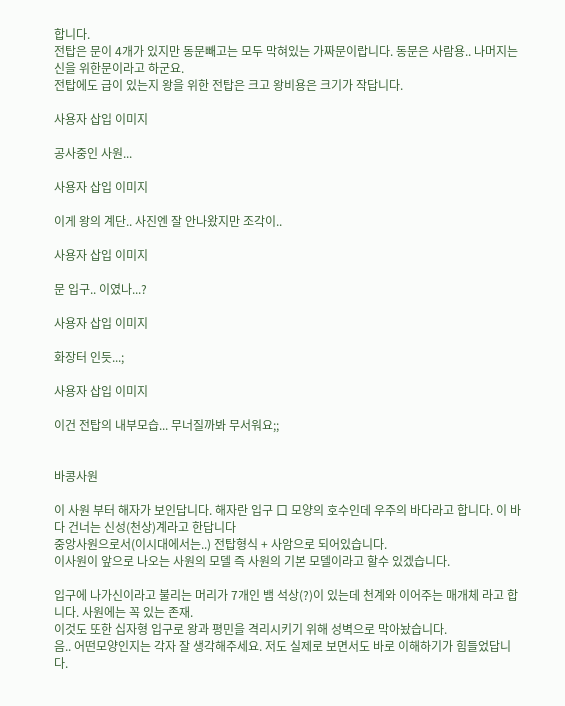합니다.
전탑은 문이 4개가 있지만 동문빼고는 모두 막혀있는 가짜문이랍니다. 동문은 사람용.. 나머지는 신을 위한문이라고 하군요.
전탑에도 급이 있는지 왕을 위한 전탑은 크고 왕비용은 크기가 작답니다.

사용자 삽입 이미지

공사중인 사원...

사용자 삽입 이미지

이게 왕의 계단.. 사진엔 잘 안나왔지만 조각이..

사용자 삽입 이미지

문 입구.. 이였나...?

사용자 삽입 이미지

화장터 인듯...;

사용자 삽입 이미지

이건 전탑의 내부모습... 무너질까봐 무서워요;;


바콩사원

이 사원 부터 해자가 보인답니다. 해자란 입구 口 모양의 호수인데 우주의 바다라고 합니다. 이 바다 건너는 신성(천상)계라고 한답니다
중앙사원으로서(이시대에서는..) 전탑형식 + 사암으로 되어있습니다.
이사원이 앞으로 나오는 사원의 모델 즉 사원의 기본 모델이라고 할수 있겠습니다.

입구에 나가신이라고 불리는 머리가 7개인 뱀 석상(?)이 있는데 천계와 이어주는 매개체 라고 합니다. 사원에는 꼭 있는 존재.
이것도 또한 십자형 입구로 왕과 평민을 격리시키기 위해 성벽으로 막아놨습니다.
음.. 어떤모양인지는 각자 잘 생각해주세요. 저도 실제로 보면서도 바로 이해하기가 힘들었답니다.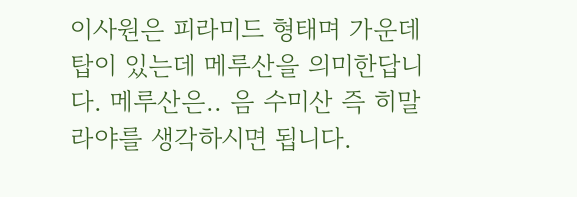이사원은 피라미드 형태며 가운데 탑이 있는데 메루산을 의미한답니다. 메루산은.. 음 수미산 즉 히말라야를 생각하시면 됩니다.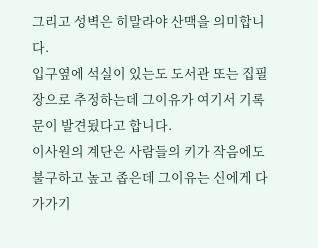그리고 성벽은 히말라야 산맥을 의미합니다.
입구옆에 석실이 있는도 도서관 또는 집필장으로 추정하는데 그이유가 여기서 기록문이 발견됬다고 합니다.
이사원의 계단은 사람들의 키가 작음에도 불구하고 높고 좁은데 그이유는 신에게 다가가기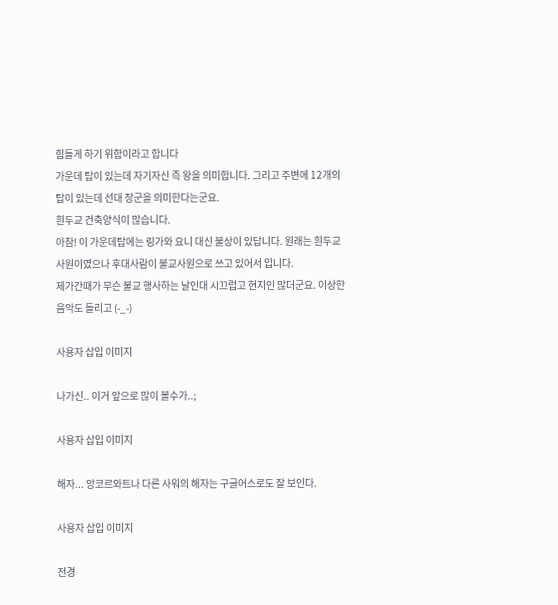힘들게 하기 위함이라고 합니다
가운데 탑이 있는데 자기자신 즉 왕을 의미합니다. 그리고 주변에 12개의 탑이 있는데 선대 장군을 의미한다는군요.
흰두교 건축양식이 많습니다.
아참! 이 가운데탑에는 링가와 요니 대신 불상이 있답니다. 원래는 흰두교 사원이였으나 후대사람이 불교사원으로 쓰고 있어서 입니다.
제가간때가 무슨 불교 행사하는 날인대 시끄럽고 현지인 많더군요. 이상한 음악도 들리고 (-_-)

사용자 삽입 이미지

나가신.. 이거 앞으로 많이 볼수가..;

사용자 삽입 이미지

해자... 앙코르와트나 다른 사워의 해자는 구글어스로도 잘 보인다.

사용자 삽입 이미지

전경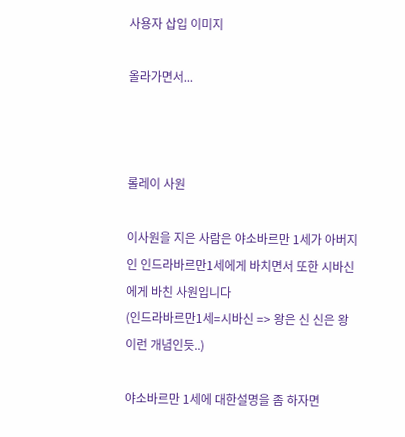사용자 삽입 이미지

올라가면서...



롤레이 사원

이사원을 지은 사람은 야소바르만 1세가 아버지인 인드라바르만1세에게 바치면서 또한 시바신에게 바친 사원입니다
(인드라바르만1세=시바신 => 왕은 신 신은 왕 이런 개념인듯..)

야소바르만 1세에 대한설명을 좀 하자면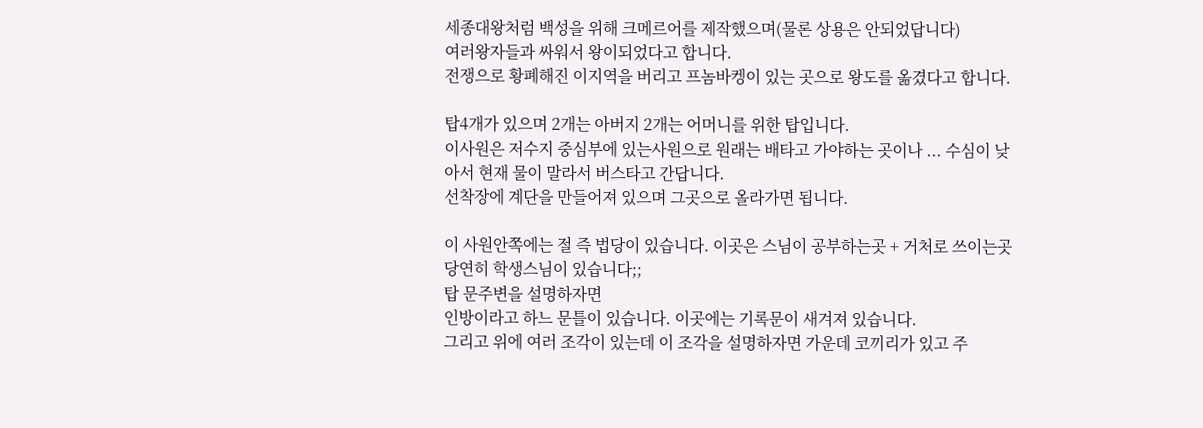세종대왕처럼 백성을 위해 크메르어를 제작했으며(물론 상용은 안되었답니다)
여러왕자들과 싸워서 왕이되었다고 합니다.
전쟁으로 황폐해진 이지역을 버리고 프놈바켕이 있는 곳으로 왕도를 옮겼다고 합니다.

탑4개가 있으며 2개는 아버지 2개는 어머니를 위한 탑입니다.
이사원은 저수지 중심부에 있는사원으로 원래는 배타고 가야하는 곳이나 ... 수심이 낮아서 현재 물이 말라서 버스타고 간답니다.
선착장에 계단을 만들어져 있으며 그곳으로 올라가면 됩니다.

이 사원안쪽에는 절 즉 법당이 있습니다. 이곳은 스님이 공부하는곳 + 거처로 쓰이는곳 당연히 학생스님이 있습니다;;
탑 문주변을 설명하자면
인방이라고 하느 문틀이 있습니다. 이곳에는 기록문이 새겨져 있습니다.
그리고 위에 여러 조각이 있는데 이 조각을 설명하자면 가운데 코끼리가 있고 주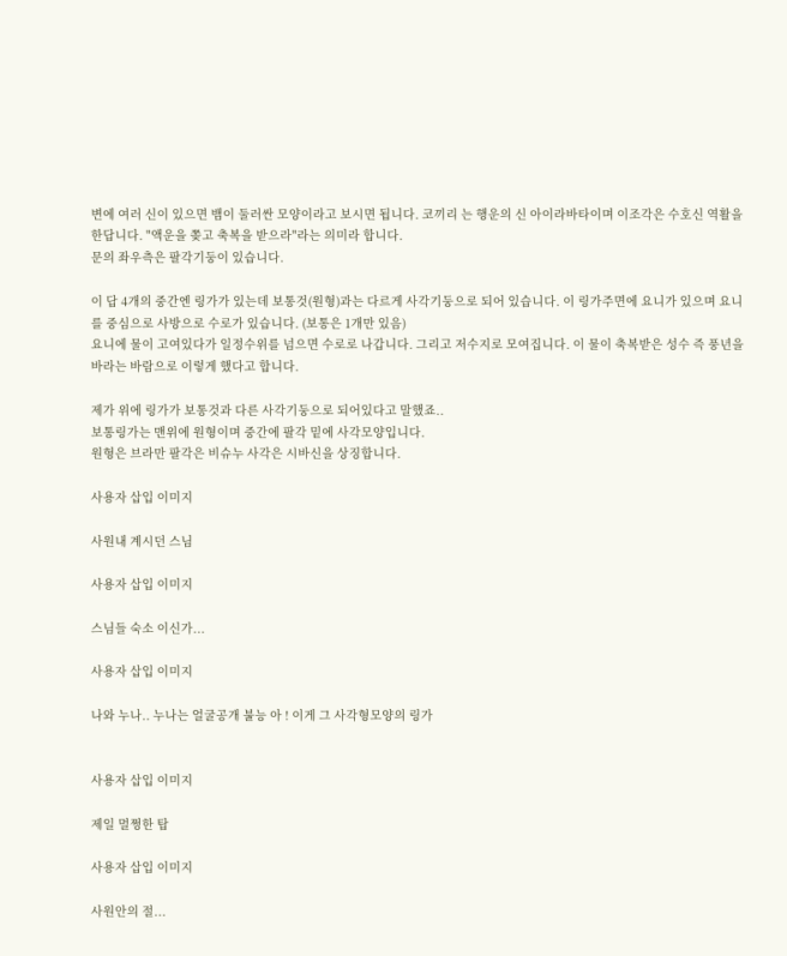변에 여러 신이 있으면 뱀이 둘러싼 모양이라고 보시면 됩니다. 코끼리 는 행운의 신 아이라바타이며 이조각은 수호신 역활을 한답니다. "액운을 쫒고 축복을 받으라"라는 의미라 합니다.
문의 좌우측은 팔각기둥이 있습니다.

이 답 4개의 중간엔 링가가 있는데 보통것(원형)과는 다르게 사각기둥으로 되어 있습니다. 이 링가주면에 요니가 있으며 요니를 중심으로 사방으로 수로가 있습니다. (보통은 1개만 있음)
요니에 물이 고여있다가 일정수위를 넘으면 수로로 나갑니다. 그리고 저수지로 모여집니다. 이 물이 축복받은 성수 즉 풍년을 바라는 바람으로 이렇게 했다고 합니다.

제가 위에 링가가 보통것과 다른 사각기둥으로 되어있다고 말했죠..
보통링가는 맨위에 원형이며 중간에 팔각 밑에 사각모양입니다.
원형은 브라만 팔각은 비슈누 사각은 시바신을 상징합니다.

사용자 삽입 이미지

사원내 계시던 스님

사용자 삽입 이미지

스님들 숙소 이신가...

사용자 삽입 이미지

나와 누나.. 누나는 얼굴공개 불능 아 ! 이게 그 사각형모양의 링가


사용자 삽입 이미지

제일 멀쩡한 탑

사용자 삽입 이미지

사원안의 절...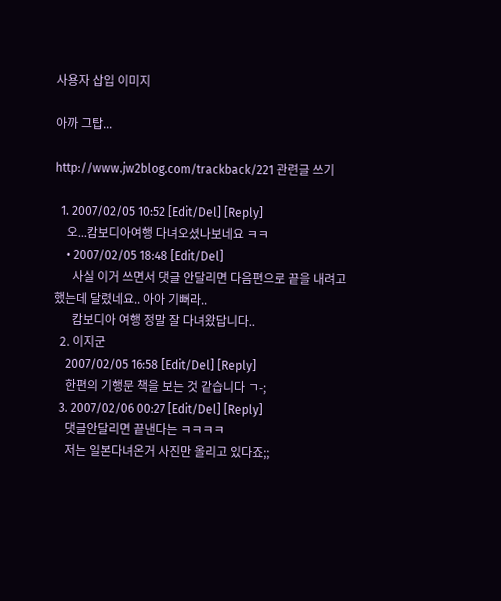사용자 삽입 이미지

아까 그탑...

http://www.jw2blog.com/trackback/221 관련글 쓰기

  1. 2007/02/05 10:52 [Edit/Del] [Reply]
    오...캄보디아여행 다녀오셨나보네요 ㅋㅋ
    • 2007/02/05 18:48 [Edit/Del]
      사실 이거 쓰면서 댓글 안달리면 다음편으로 끝을 내려고 했는데 달렸네요.. 아아 기뻐라..
      캄보디아 여행 정말 잘 다녀왔답니다..
  2. 이지군
    2007/02/05 16:58 [Edit/Del] [Reply]
    한편의 기행문 책을 보는 것 같습니다 ㄱ-;
  3. 2007/02/06 00:27 [Edit/Del] [Reply]
    댓글안달리면 끝낸다는 ㅋㅋㅋㅋ
    저는 일본다녀온거 사진만 올리고 있다죠;;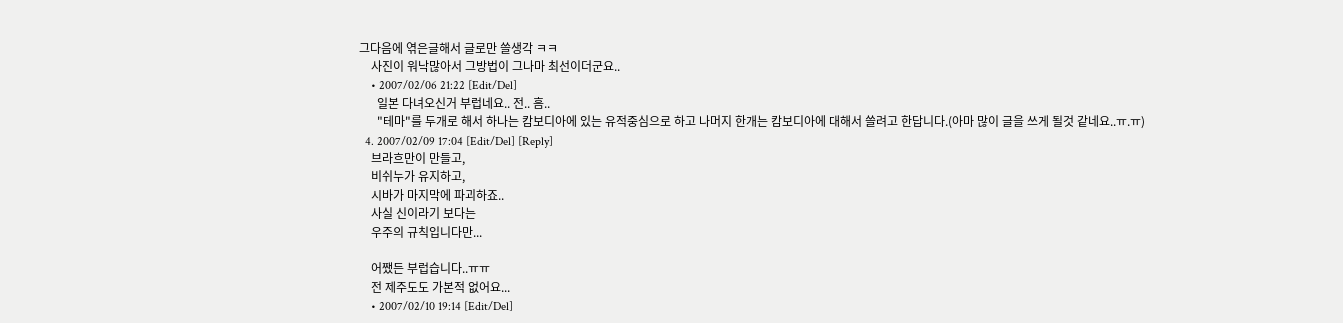그다음에 엮은글해서 글로만 쓸생각 ㅋㅋ
    사진이 워낙많아서 그방법이 그나마 최선이더군요..
    • 2007/02/06 21:22 [Edit/Del]
      일본 다녀오신거 부럽네요.. 전.. 흠..
      "테마"를 두개로 해서 하나는 캄보디아에 있는 유적중심으로 하고 나머지 한개는 캄보디아에 대해서 쓸려고 한답니다.(아마 많이 글을 쓰게 될것 같네요..ㅠ.ㅠ)
  4. 2007/02/09 17:04 [Edit/Del] [Reply]
    브라흐만이 만들고,
    비쉬누가 유지하고,
    시바가 마지막에 파괴하죠..
    사실 신이라기 보다는
    우주의 규칙입니다만...

    어쨌든 부럽습니다..ㅠㅠ
    전 제주도도 가본적 없어요...
    • 2007/02/10 19:14 [Edit/Del]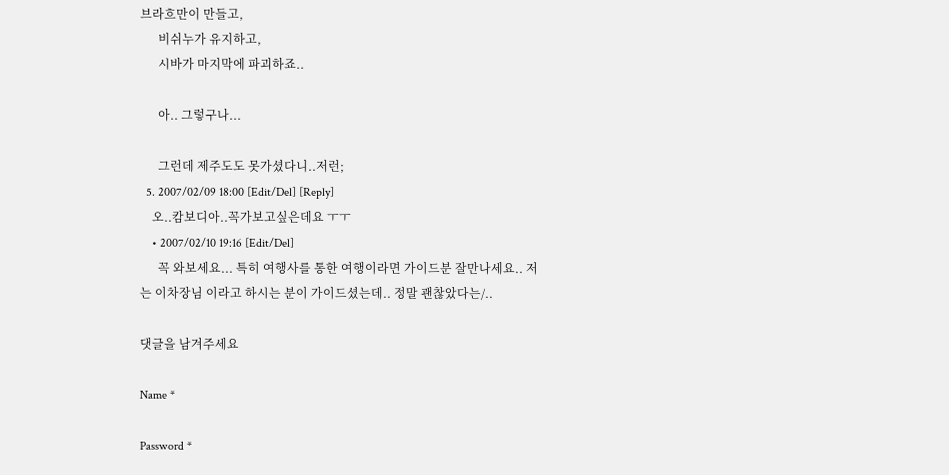브라흐만이 만들고,
      비쉬누가 유지하고,
      시바가 마지막에 파괴하죠..

      아.. 그렇구나...

      그런데 제주도도 못가셨다니..저런;
  5. 2007/02/09 18:00 [Edit/Del] [Reply]
    오..캄보디아..꼭가보고싶은데요 ㅜㅜ
    • 2007/02/10 19:16 [Edit/Del]
      꼭 와보세요... 특히 여행사를 통한 여행이라면 가이드분 잘만나세요.. 저는 이차장님 이라고 하시는 분이 가이드셨는데.. 정말 괜찮았다는/..

댓글을 남겨주세요

Name *

Password *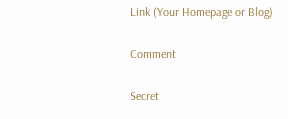Link (Your Homepage or Blog)

Comment

Secret